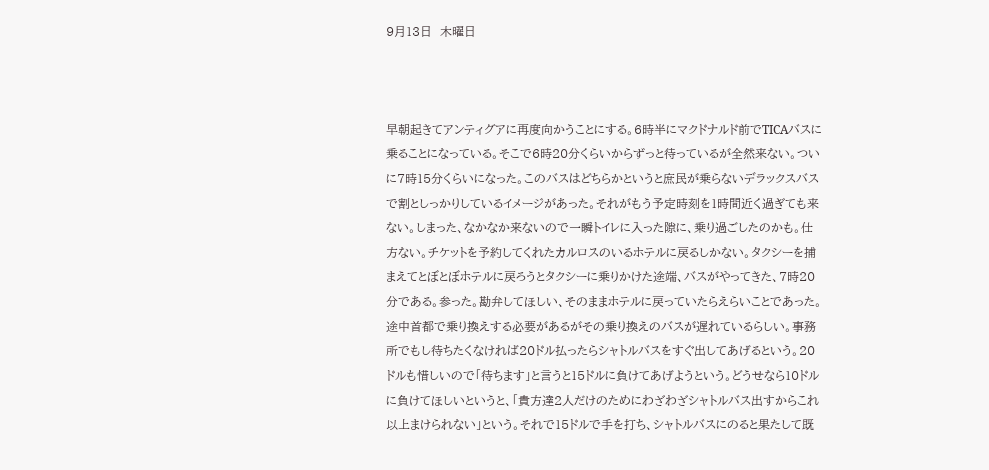9月13日  木曜日



早朝起きてアンティグアに再度向かうことにする。6時半にマクドナルド前でTICAバスに乗ることになっている。そこで6時20分くらいからずっと待っているが全然来ない。ついに7時15分くらいになった。このバスはどちらかというと庶民が乗らないデラックスバスで割としっかりしているイメージがあった。それがもう予定時刻を1時間近く過ぎても来ない。しまった、なかなか来ないので一瞬トイレに入った隙に、乗り過ごしたのかも。仕方ない。チケットを予約してくれたカルロスのいるホテルに戻るしかない。タクシーを捕まえてとぼとぼホテルに戻ろうとタクシーに乗りかけた途端、バスがやってきた、7時20分である。参った。勘弁してほしい、そのままホテルに戻っていたらえらいことであった。途中首都で乗り換えする必要があるがその乗り換えのバスが遅れているらしい。事務所でもし待ちたくなければ20ドル払ったらシャトルバスをすぐ出してあげるという。20ドルも惜しいので「待ちます」と言うと15ドルに負けてあげようという。どうせなら10ドルに負けてほしいというと、「貴方達2人だけのためにわざわざシャトルバス出すからこれ以上まけられない」という。それで15ドルで手を打ち、シャトルバスにのると果たして既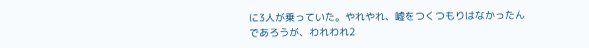に3人が乗っていた。やれやれ、嘘をつくつもりはなかったんであろうが、われわれ2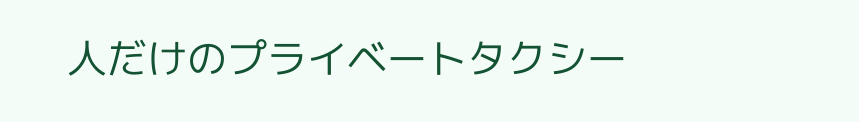人だけのプライベートタクシー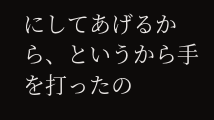にしてあげるから、というから手を打ったの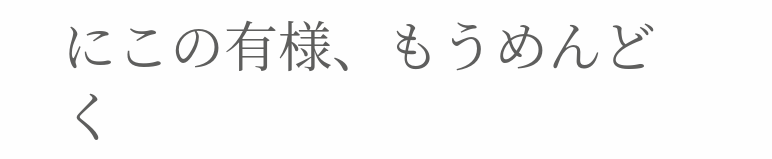にこの有様、もうめんどく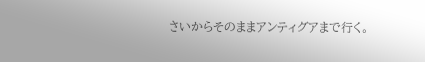さいからそのままアンティグアまで行く。